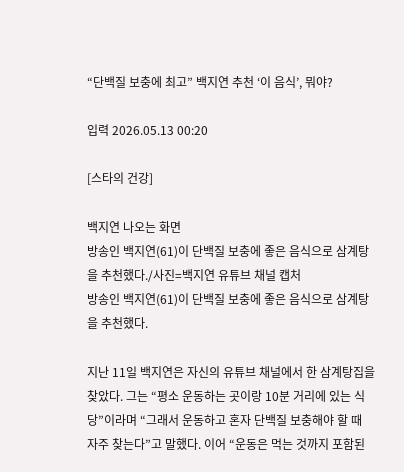“단백질 보충에 최고” 백지연 추천 ‘이 음식’, 뭐야?

입력 2026.05.13 00:20

[스타의 건강]

백지연 나오는 화면
방송인 백지연(61)이 단백질 보충에 좋은 음식으로 삼계탕을 추천했다./사진=백지연 유튜브 채널 캡처
방송인 백지연(61)이 단백질 보충에 좋은 음식으로 삼계탕을 추천했다.

지난 11일 백지연은 자신의 유튜브 채널에서 한 삼계탕집을 찾았다. 그는 “평소 운동하는 곳이랑 10분 거리에 있는 식당”이라며 “그래서 운동하고 혼자 단백질 보충해야 할 때 자주 찾는다”고 말했다. 이어 “운동은 먹는 것까지 포함된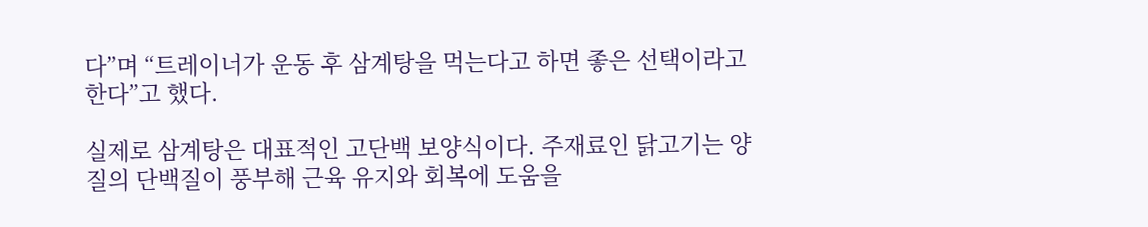다”며 “트레이너가 운동 후 삼계탕을 먹는다고 하면 좋은 선택이라고 한다”고 했다.

실제로 삼계탕은 대표적인 고단백 보양식이다. 주재료인 닭고기는 양질의 단백질이 풍부해 근육 유지와 회복에 도움을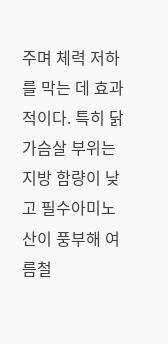주며 체력 저하를 막는 데 효과적이다. 특히 닭가슴살 부위는 지방 함량이 낮고 필수아미노산이 풍부해 여름철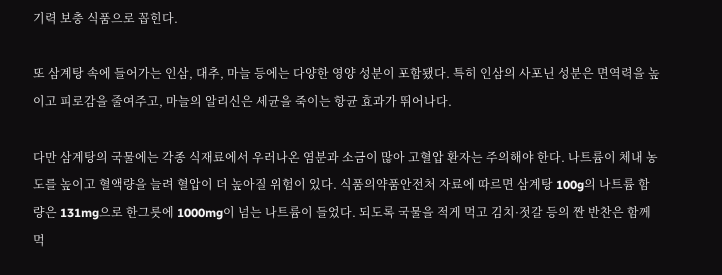기력 보충 식품으로 꼽힌다.

또 삼계탕 속에 들어가는 인삼, 대추, 마늘 등에는 다양한 영양 성분이 포함됐다. 특히 인삼의 사포닌 성분은 면역력을 높이고 피로감을 줄여주고, 마늘의 알리신은 세균을 죽이는 항균 효과가 뛰어나다.

다만 삼계탕의 국물에는 각종 식재료에서 우러나온 염분과 소금이 많아 고혈압 환자는 주의해야 한다. 나트륨이 체내 농도를 높이고 혈액량을 늘려 혈압이 더 높아질 위험이 있다. 식품의약품안전처 자료에 따르면 삼계탕 100g의 나트륨 함량은 131mg으로 한그릇에 1000mg이 넘는 나트륨이 들었다. 되도록 국물을 적게 먹고 김치·젓갈 등의 짠 반찬은 함께 먹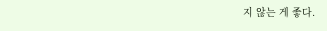지 않는 게 좋다.